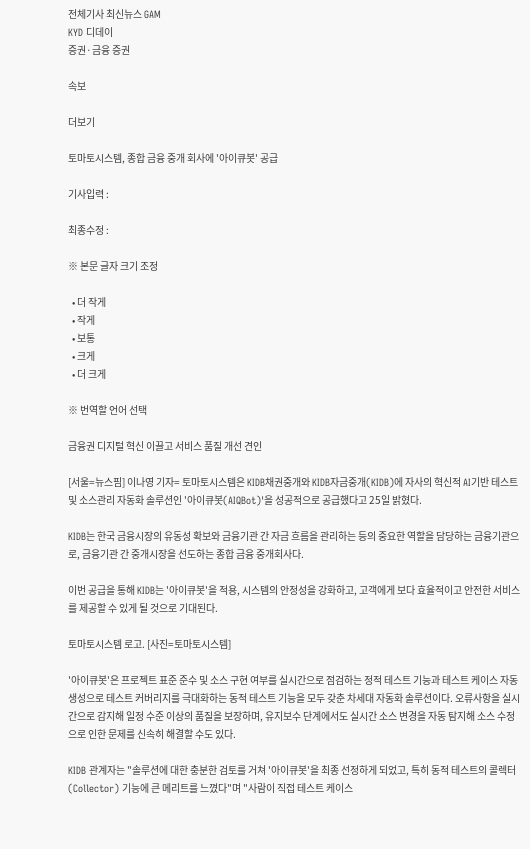전체기사 최신뉴스 GAM
KYD 디데이
증권·금융 증권

속보

더보기

토마토시스템, 종합 금융 중개 회사에 '아이큐봇' 공급

기사입력 :

최종수정 :

※ 본문 글자 크기 조정

  • 더 작게
  • 작게
  • 보통
  • 크게
  • 더 크게

※ 번역할 언어 선택

금융권 디지털 혁신 이끌고 서비스 품질 개선 견인

[서울=뉴스핌] 이나영 기자= 토마토시스템은 KIDB채권중개와 KIDB자금중개(KIDB)에 자사의 혁신적 AI기반 테스트 및 소스관리 자동화 솔루션인 '아이큐봇(AIQBot)'을 성공적으로 공급했다고 25일 밝혔다.

KIDB는 한국 금융시장의 유동성 확보와 금융기관 간 자금 흐름을 관리하는 등의 중요한 역할을 담당하는 금융기관으로, 금융기관 간 중개시장을 선도하는 종합 금융 중개회사다.

이번 공급을 통해 KIDB는 '아이큐봇'을 적용, 시스템의 안정성을 강화하고, 고객에게 보다 효율적이고 안전한 서비스를 제공할 수 있게 될 것으로 기대된다.

토마토시스템 로고. [사진=토마토시스템]

'아이큐봇'은 프로젝트 표준 준수 및 소스 구현 여부를 실시간으로 점검하는 정적 테스트 기능과 테스트 케이스 자동 생성으로 테스트 커버리지를 극대화하는 동적 테스트 기능을 모두 갖춘 차세대 자동화 솔루션이다. 오류사항을 실시간으로 감지해 일정 수준 이상의 품질을 보장하며, 유지보수 단계에서도 실시간 소스 변경을 자동 탐지해 소스 수정으로 인한 문제를 신속히 해결할 수도 있다.

KIDB 관계자는 "솔루션에 대한 충분한 검토를 거쳐 '아이큐봇'을 최종 선정하게 되었고, 특히 동적 테스트의 콜렉터(Collector) 기능에 큰 메리트를 느꼈다"며 "사람이 직접 테스트 케이스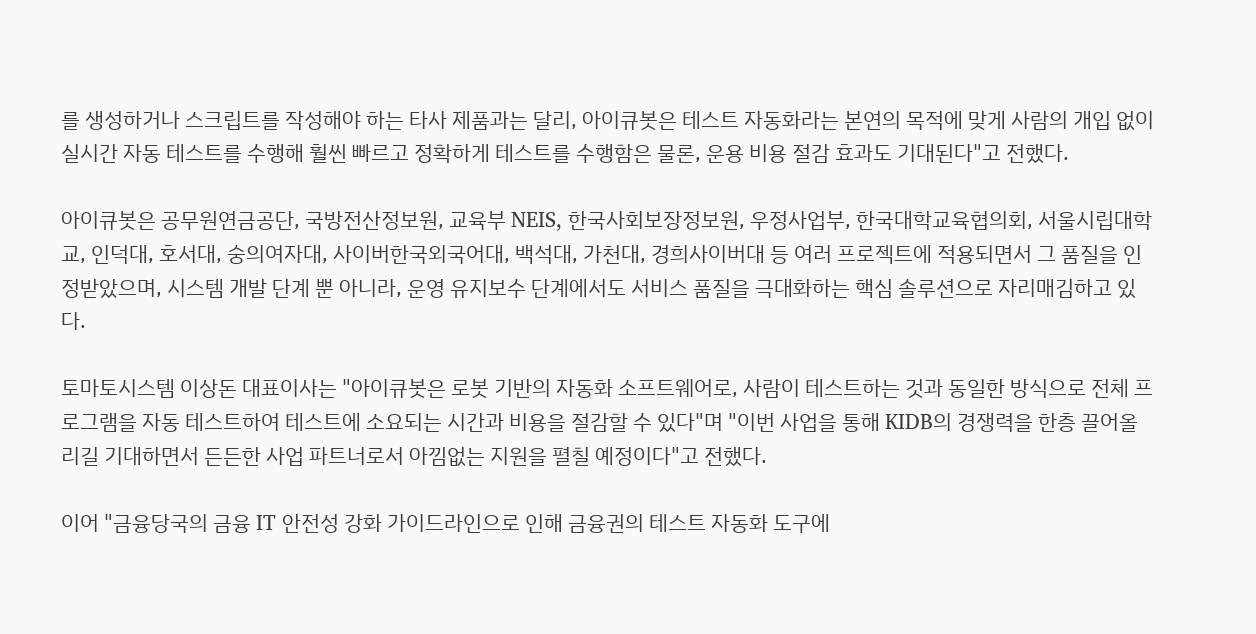를 생성하거나 스크립트를 작성해야 하는 타사 제품과는 달리, 아이큐봇은 테스트 자동화라는 본연의 목적에 맞게 사람의 개입 없이 실시간 자동 테스트를 수행해 훨씬 빠르고 정확하게 테스트를 수행함은 물론, 운용 비용 절감 효과도 기대된다"고 전했다.

아이큐봇은 공무원연금공단, 국방전산정보원, 교육부 NEIS, 한국사회보장정보원, 우정사업부, 한국대학교육협의회, 서울시립대학교, 인덕대, 호서대, 숭의여자대, 사이버한국외국어대, 백석대, 가천대, 경희사이버대 등 여러 프로젝트에 적용되면서 그 품질을 인정받았으며, 시스템 개발 단계 뿐 아니라, 운영 유지보수 단계에서도 서비스 품질을 극대화하는 핵심 솔루션으로 자리매김하고 있다.

토마토시스템 이상돈 대표이사는 "아이큐봇은 로봇 기반의 자동화 소프트웨어로, 사람이 테스트하는 것과 동일한 방식으로 전체 프로그램을 자동 테스트하여 테스트에 소요되는 시간과 비용을 절감할 수 있다"며 "이번 사업을 통해 KIDB의 경쟁력을 한층 끌어올리길 기대하면서 든든한 사업 파트너로서 아낌없는 지원을 펼칠 예정이다"고 전했다.

이어 "금융당국의 금융 IT 안전성 강화 가이드라인으로 인해 금융권의 테스트 자동화 도구에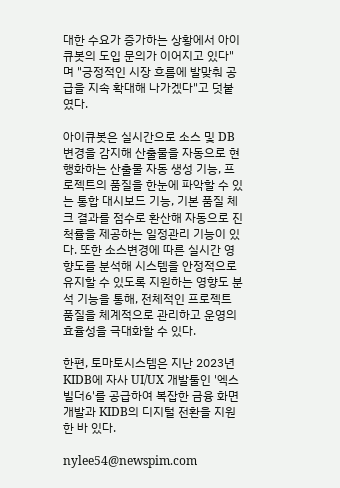대한 수요가 증가하는 상황에서 아이큐봇의 도입 문의가 이어지고 있다"며 "긍정적인 시장 흐름에 발맞춰 공급을 지속 확대해 나가겠다"고 덧붙였다.

아이큐봇은 실시간으로 소스 및 DB 변경을 감지해 산출물을 자동으로 현행화하는 산출물 자동 생성 기능, 프로젝트의 품질을 한눈에 파악할 수 있는 통합 대시보드 기능, 기본 품질 체크 결과를 점수로 환산해 자동으로 진척률을 제공하는 일정관리 기능이 있다. 또한 소스변경에 따른 실시간 영향도를 분석해 시스템을 안정적으로 유지할 수 있도록 지원하는 영향도 분석 기능을 통해, 전체적인 프로젝트 품질을 체계적으로 관리하고 운영의 효율성을 극대화할 수 있다.

한편, 토마토시스템은 지난 2023년 KIDB에 자사 UI/UX 개발툴인 '엑스빌더6'를 공급하여 복잡한 금융 화면 개발과 KIDB의 디지털 전환을 지원한 바 있다.

nylee54@newspim.com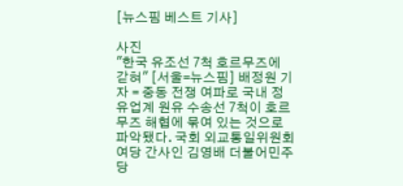[뉴스핌 베스트 기사]

사진
"한국 유조선 7척 호르무즈에 갇혀" [서울=뉴스핌] 배정원 기자 = 중동 전쟁 여파로 국내 정유업계 원유 수송선 7척이 호르무즈 해협에 묶여 있는 것으로 파악됐다. 국회 외교통일위원회 여당 간사인 김영배 더불어민주당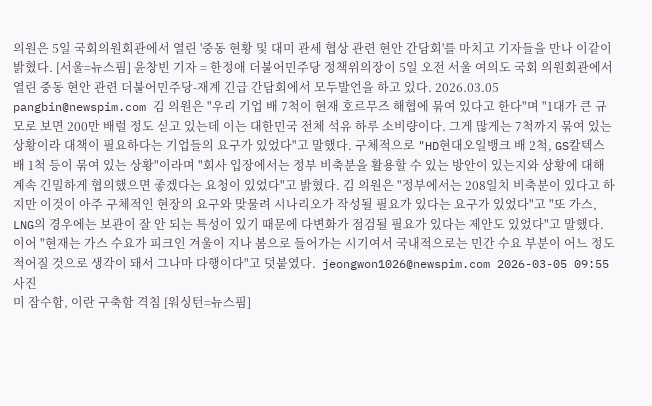의원은 5일 국회의원회관에서 열린 '중동 현황 및 대미 관세 협상 관련 현안 간담회'를 마치고 기자들을 만나 이같이 밝혔다. [서울=뉴스핌] 윤창빈 기자 = 한정애 더불어민주당 정책위의장이 5일 오전 서울 여의도 국회 의원회관에서 열린 중동 현안 관련 더불어민주당-재계 긴급 간담회에서 모두발언을 하고 있다. 2026.03.05 pangbin@newspim.com 김 의원은 "우리 기업 배 7척이 현재 호르무즈 해협에 묶여 있다고 한다"며 "1대가 큰 규모로 보면 200만 배럴 정도 싣고 있는데 이는 대한민국 전체 석유 하루 소비량이다. 그게 많게는 7척까지 묶여 있는 상황이라 대책이 필요하다는 기업들의 요구가 있었다"고 말했다. 구체적으로 "HD현대오일뱅크 배 2척, GS칼텍스 배 1척 등이 묶여 있는 상황"이라며 "회사 입장에서는 정부 비축분을 활용할 수 있는 방안이 있는지와 상황에 대해 계속 긴밀하게 협의했으면 좋겠다는 요청이 있었다"고 밝혔다. 김 의원은 "정부에서는 208일치 비축분이 있다고 하지만 이것이 아주 구체적인 현장의 요구와 맞물려 시나리오가 작성될 필요가 있다는 요구가 있었다"고 "또 가스, LNG의 경우에는 보관이 잘 안 되는 특성이 있기 때문에 다변화가 점검될 필요가 있다는 제안도 있었다"고 말했다. 이어 "현재는 가스 수요가 피크인 겨울이 지나 봄으로 들어가는 시기여서 국내적으로는 민간 수요 부분이 어느 정도 적어질 것으로 생각이 돼서 그나마 다행이다"고 덧붙였다.  jeongwon1026@newspim.com 2026-03-05 09:55
사진
미 잠수함, 이란 구축함 격침 [워싱턴=뉴스핌]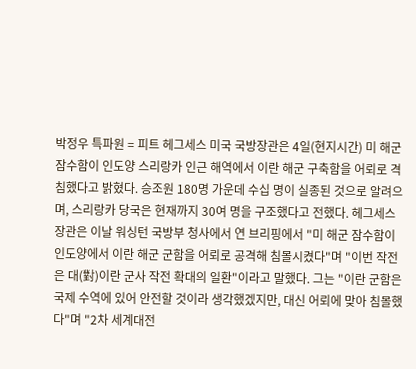박정우 특파원 = 피트 헤그세스 미국 국방장관은 4일(현지시간) 미 해군 잠수함이 인도양 스리랑카 인근 해역에서 이란 해군 구축함을 어뢰로 격침했다고 밝혔다. 승조원 180명 가운데 수십 명이 실종된 것으로 알려으며, 스리랑카 당국은 현재까지 30여 명을 구조했다고 전했다. 헤그세스 장관은 이날 워싱턴 국방부 청사에서 연 브리핑에서 "미 해군 잠수함이 인도양에서 이란 해군 군함을 어뢰로 공격해 침몰시켰다"며 "이번 작전은 대(對)이란 군사 작전 확대의 일환"이라고 말했다. 그는 "이란 군함은 국제 수역에 있어 안전할 것이라 생각했겠지만, 대신 어뢰에 맞아 침몰했다"며 "2차 세계대전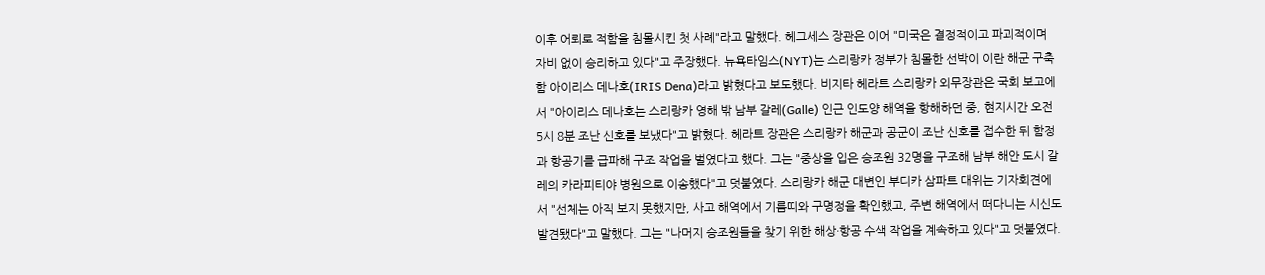이후 어뢰로 적함을 침몰시킨 첫 사례"라고 말했다. 헤그세스 장관은 이어 "미국은 결정적이고 파괴적이며 자비 없이 승리하고 있다"고 주장했다. 뉴욕타임스(NYT)는 스리랑카 정부가 침몰한 선박이 이란 해군 구축함 아이리스 데나호(IRIS Dena)라고 밝혔다고 보도했다. 비지타 헤라트 스리랑카 외무장관은 국회 보고에서 "아이리스 데나호는 스리랑카 영해 밖 남부 갈레(Galle) 인근 인도양 해역을 항해하던 중, 현지시간 오전 5시 8분 조난 신호를 보냈다"고 밝혔다. 헤라트 장관은 스리랑카 해군과 공군이 조난 신호를 접수한 뒤 함정과 항공기를 급파해 구조 작업을 벌였다고 했다. 그는 "중상을 입은 승조원 32명을 구조해 남부 해안 도시 갈레의 카라피티야 병원으로 이송했다"고 덧붙였다. 스리랑카 해군 대변인 부디카 삼파트 대위는 기자회견에서 "선체는 아직 보지 못했지만, 사고 해역에서 기름띠와 구명정을 확인했고, 주변 해역에서 떠다니는 시신도 발견됐다"고 말했다. 그는 "나머지 승조원들을 찾기 위한 해상·항공 수색 작업을 계속하고 있다"고 덧붙였다.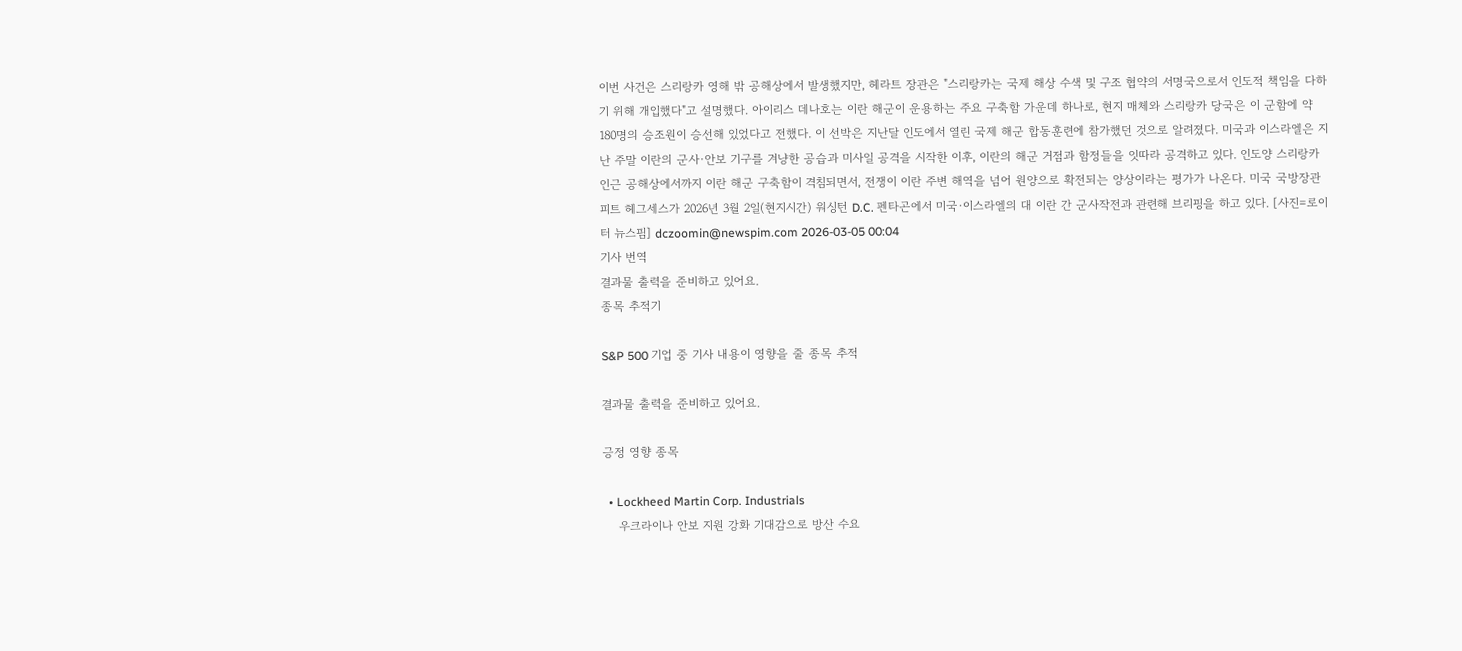이번 사건은 스리랑카 영해 밖 공해상에서 발생했지만, 헤라트 장관은 "스리랑카는 국제 해상 수색 및 구조 협약의 서명국으로서 인도적 책임을 다하기 위해 개입했다"고 설명했다. 아이리스 데나호는 이란 해군이 운용하는 주요 구축함 가운데 하나로, 현지 매체와 스리랑카 당국은 이 군함에 약 180명의 승조원이 승선해 있었다고 전했다. 이 선박은 지난달 인도에서 열린 국제 해군 합동훈련에 참가했던 것으로 알려졌다. 미국과 이스라엘은 지난 주말 이란의 군사·안보 기구를 겨냥한 공습과 미사일 공격을 시작한 이후, 이란의 해군 거점과 함정들을 잇따라 공격하고 있다. 인도양 스리랑카 인근 공해상에서까지 이란 해군 구축함이 격침되면서, 전쟁이 이란 주변 해역을 넘어 원양으로 확전되는 양상이라는 평가가 나온다. 미국 국방장관 피트 헤그세스가 2026년 3월 2일(현지시간) 워싱턴 D.C. 펜타곤에서 미국·이스라엘의 대 이란 간 군사작전과 관련해 브리핑을 하고 있다. [사진=로이터 뉴스핌] dczoomin@newspim.com 2026-03-05 00:04
기사 번역
결과물 출력을 준비하고 있어요.
종목 추적기

S&P 500 기업 중 기사 내용이 영향을 줄 종목 추적

결과물 출력을 준비하고 있어요.

긍정 영향 종목

  • Lockheed Martin Corp. Industrials
    우크라이나 안보 지원 강화 기대감으로 방산 수요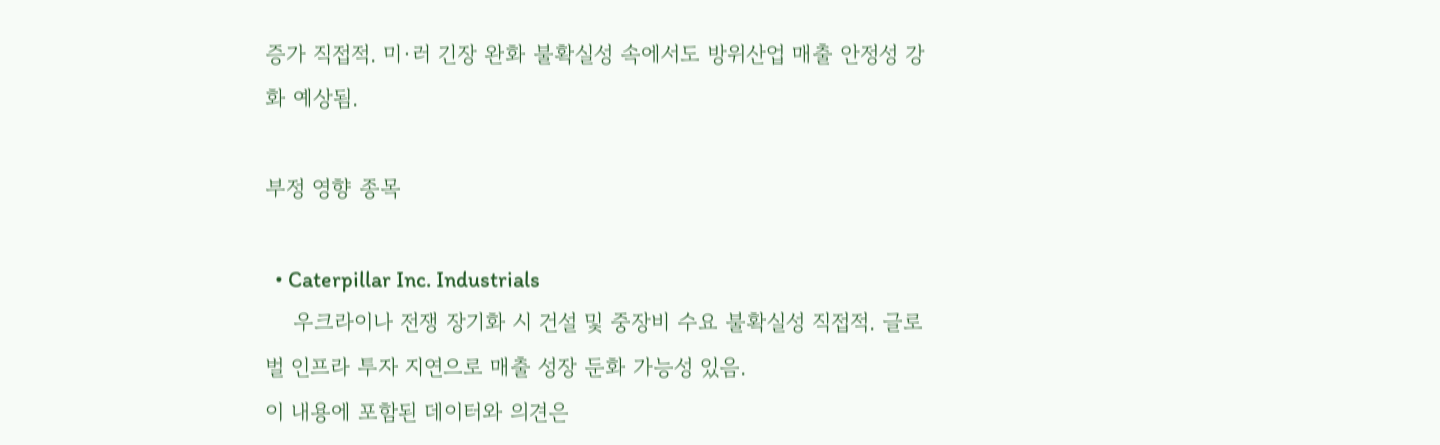증가 직접적. 미·러 긴장 완화 불확실성 속에서도 방위산업 매출 안정성 강화 예상됨.

부정 영향 종목

  • Caterpillar Inc. Industrials
    우크라이나 전쟁 장기화 시 건설 및 중장비 수요 불확실성 직접적. 글로벌 인프라 투자 지연으로 매출 성장 둔화 가능성 있음.
이 내용에 포함된 데이터와 의견은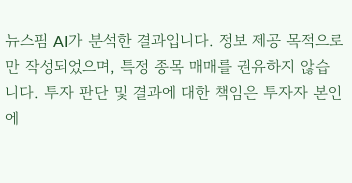뉴스핌 AI가 분석한 결과입니다. 정보 제공 목적으로만 작성되었으며, 특정 종목 매매를 권유하지 않습니다. 투자 판단 및 결과에 대한 책임은 투자자 본인에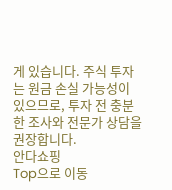게 있습니다. 주식 투자는 원금 손실 가능성이 있으므로, 투자 전 충분한 조사와 전문가 상담을 권장합니다.
안다쇼핑
Top으로 이동